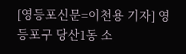[영등포신문=이천용 기자] 영등포구 당산1동 소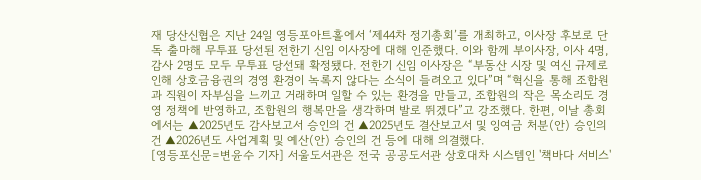재 당산신협은 지난 24일 영등포아트홀에서 ‘제44차 정기총회’를 개최하고, 이사장 후보로 단독 출마해 무투표 당선된 전한기 신임 이사장에 대해 인준했다. 이와 함께 부이사장, 이사 4명, 감사 2명도 모두 무투표 당선돼 확정됐다. 전한기 신임 이사장은 “부동산 시장 및 여신 규제로 인해 상호금융권의 경영 환경이 녹록지 않다는 소식이 들려오고 있다”며 “혁신을 통해 조합원과 직원이 자부심을 느끼고 거래하며 일할 수 있는 환경을 만들고, 조합원의 작은 목소리도 경영 정책에 반영하고, 조합원의 행복만을 생각하며 발로 뛰겠다”고 강조했다. 한편, 이날 총회에서는 ▲2025년도 감사보고서 승인의 건 ▲2025년도 결산보고서 및 잉여금 처분(안) 승인의 건 ▲2026년도 사업계획 및 예산(안) 승인의 건 등에 대해 의결했다.
[영등포신문=변윤수 기자] 서울도서관은 전국 공공도서관 상호대차 시스템인 '책바다 서비스'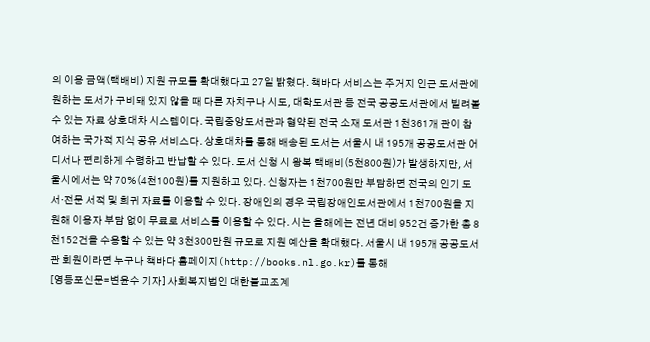의 이용 금액(택배비) 지원 규모를 확대했다고 27일 밝혔다. 책바다 서비스는 주거지 인근 도서관에 원하는 도서가 구비돼 있지 않을 때 다른 자치구나 시도, 대학도서관 등 전국 공공도서관에서 빌려볼 수 있는 자료 상호대차 시스템이다. 국립중앙도서관과 협약된 전국 소재 도서관 1천361개 관이 참여하는 국가적 지식 공유 서비스다. 상호대차를 통해 배송된 도서는 서울시 내 195개 공공도서관 어디서나 편리하게 수령하고 반납할 수 있다. 도서 신청 시 왕복 택배비(5천800원)가 발생하지만, 서울시에서는 약 70%(4천100원)를 지원하고 있다. 신청자는 1천700원만 부담하면 전국의 인기 도서·전문 서적 및 희귀 자료를 이용할 수 있다. 장애인의 경우 국립장애인도서관에서 1천700원을 지원해 이용자 부담 없이 무료로 서비스를 이용할 수 있다. 시는 올해에는 전년 대비 952건 증가한 총 8천152건을 수용할 수 있는 약 3천300만원 규모로 지원 예산을 확대했다. 서울시 내 195개 공공도서관 회원이라면 누구나 책바다 홈페이지(http://books.nl.go.kr)를 통해
[영등포신문=변윤수 기자] 사회복지법인 대한불교조계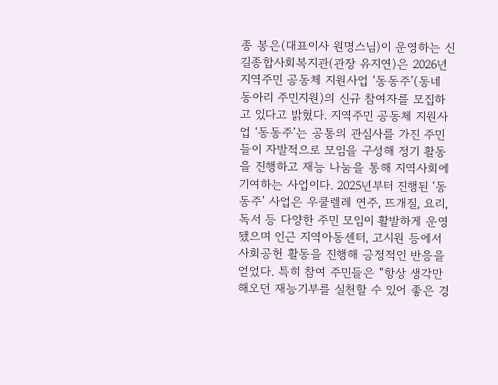종 봉은(대표이사 원명스님)이 운영하는 신길종합사회복지관(관장 유지연)은 2026년 지역주민 공동체 지원사업 ‘동동주’(동네 동아리 주민지원)의 신규 참여자를 모집하고 있다고 밝혔다. 지역주민 공동체 지원사업 ‘동동주’는 공통의 관심사를 가진 주민들이 자발적으로 모임을 구성해 정기 활동을 진행하고 재능 나눔을 통해 지역사회에 기여하는 사업이다. 2025년부터 진행된 ‘동동주’ 사업은 우쿨렐레 연주, 뜨개질, 요리, 독서 등 다양한 주민 모임이 활발하게 운영됐으며 인근 지역아동센터, 고시원 등에서 사회공헌 활동을 진행해 긍정적인 반응을 얻었다. 특히 참여 주민들은 “항상 생각만 해오던 재능기부를 실천할 수 있어 좋은 경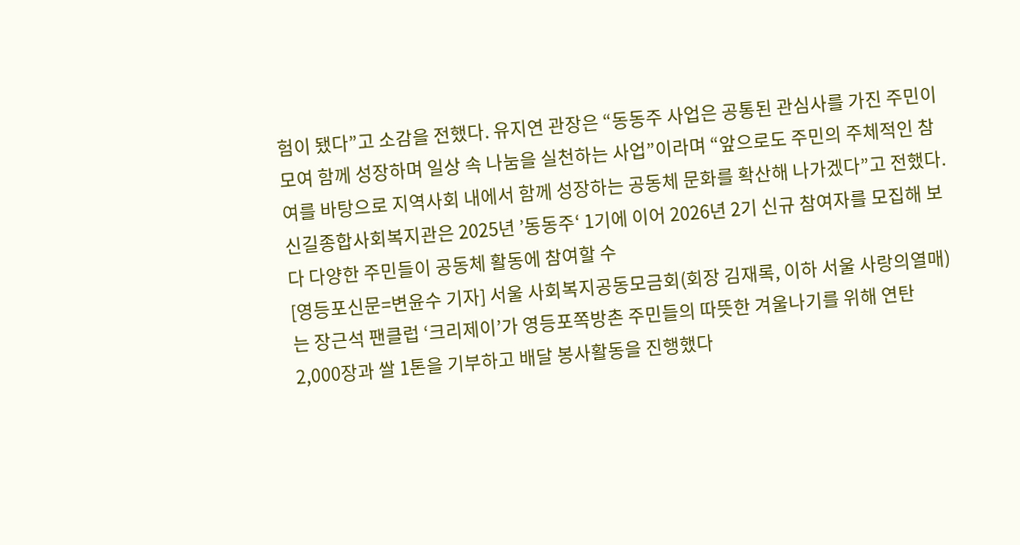험이 됐다”고 소감을 전했다. 유지연 관장은 “동동주 사업은 공통된 관심사를 가진 주민이 모여 함께 성장하며 일상 속 나눔을 실천하는 사업”이라며 “앞으로도 주민의 주체적인 참여를 바탕으로 지역사회 내에서 함께 성장하는 공동체 문화를 확산해 나가겠다”고 전했다. 신길종합사회복지관은 2025년 ’동동주‘ 1기에 이어 2026년 2기 신규 참여자를 모집해 보다 다양한 주민들이 공동체 활동에 참여할 수
[영등포신문=변윤수 기자] 서울 사회복지공동모금회(회장 김재록, 이하 서울 사랑의열매)는 장근석 팬클럽 ‘크리제이’가 영등포쪽방촌 주민들의 따뜻한 겨울나기를 위해 연탄 2,000장과 쌀 1톤을 기부하고 배달 봉사활동을 진행했다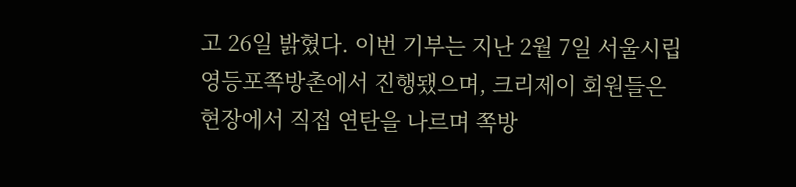고 26일 밝혔다. 이번 기부는 지난 2월 7일 서울시립영등포쪽방촌에서 진행됐으며, 크리제이 회원들은 현장에서 직접 연탄을 나르며 쪽방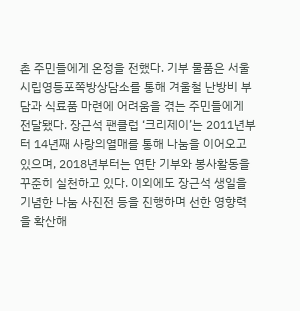촌 주민들에게 온정을 전했다. 기부 물품은 서울시립영등포쪽방상담소를 통해 겨울철 난방비 부담과 식료품 마련에 어려움을 겪는 주민들에게 전달됐다. 장근석 팬클럽 ‘크리제이’는 2011년부터 14년째 사랑의열매를 통해 나눔을 이어오고 있으며, 2018년부터는 연탄 기부와 봉사활동을 꾸준히 실천하고 있다. 이외에도 장근석 생일을 기념한 나눔 사진전 등을 진행하며 선한 영향력을 확산해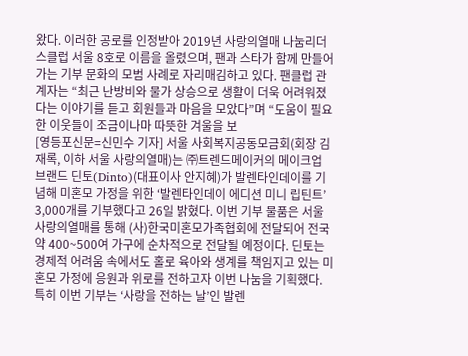왔다. 이러한 공로를 인정받아 2019년 사랑의열매 나눔리더스클럽 서울 8호로 이름을 올렸으며, 팬과 스타가 함께 만들어가는 기부 문화의 모범 사례로 자리매김하고 있다. 팬클럽 관계자는 “최근 난방비와 물가 상승으로 생활이 더욱 어려워졌다는 이야기를 듣고 회원들과 마음을 모았다”며 “도움이 필요한 이웃들이 조금이나마 따뜻한 겨울을 보
[영등포신문=신민수 기자] 서울 사회복지공동모금회(회장 김재록, 이하 서울 사랑의열매)는 ㈜트렌드메이커의 메이크업 브랜드 딘토(Dinto)(대표이사 안지혜)가 발렌타인데이를 기념해 미혼모 가정을 위한 ‘발렌타인데이 에디션 미니 립틴트’ 3,000개를 기부했다고 26일 밝혔다. 이번 기부 물품은 서울 사랑의열매를 통해 (사)한국미혼모가족협회에 전달되어 전국 약 400~500여 가구에 순차적으로 전달될 예정이다. 딘토는 경제적 어려움 속에서도 홀로 육아와 생계를 책임지고 있는 미혼모 가정에 응원과 위로를 전하고자 이번 나눔을 기획했다. 특히 이번 기부는 ‘사랑을 전하는 날’인 발렌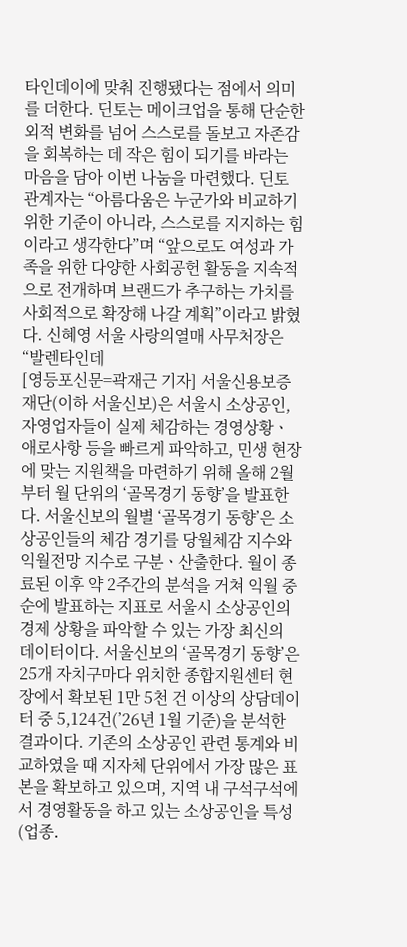타인데이에 맞춰 진행됐다는 점에서 의미를 더한다. 딘토는 메이크업을 통해 단순한 외적 변화를 넘어 스스로를 돌보고 자존감을 회복하는 데 작은 힘이 되기를 바라는 마음을 담아 이번 나눔을 마련했다. 딘토 관계자는 “아름다움은 누군가와 비교하기 위한 기준이 아니라, 스스로를 지지하는 힘이라고 생각한다”며 “앞으로도 여성과 가족을 위한 다양한 사회공헌 활동을 지속적으로 전개하며 브랜드가 추구하는 가치를 사회적으로 확장해 나갈 계획”이라고 밝혔다. 신혜영 서울 사랑의열매 사무처장은 “발렌타인데
[영등포신문=곽재근 기자] 서울신용보증재단(이하 서울신보)은 서울시 소상공인, 자영업자들이 실제 체감하는 경영상황ㆍ애로사항 등을 빠르게 파악하고, 민생 현장에 맞는 지원책을 마련하기 위해 올해 2월부터 월 단위의 ‘골목경기 동향’을 발표한다. 서울신보의 월별 ‘골목경기 동향’은 소상공인들의 체감 경기를 당월체감 지수와 익월전망 지수로 구분ㆍ산출한다. 월이 종료된 이후 약 2주간의 분석을 거쳐 익월 중순에 발표하는 지표로 서울시 소상공인의 경제 상황을 파악할 수 있는 가장 최신의 데이터이다. 서울신보의 ‘골목경기 동향’은 25개 자치구마다 위치한 종합지원센터 현장에서 확보된 1만 5천 건 이상의 상담데이터 중 5,124건(’26년 1월 기준)을 분석한 결과이다. 기존의 소상공인 관련 통계와 비교하였을 때 지자체 단위에서 가장 많은 표본을 확보하고 있으며, 지역 내 구석구석에서 경영활동을 하고 있는 소상공인을 특성(업종․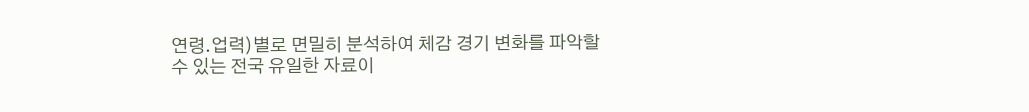연령․업력)별로 면밀히 분석하여 체감 경기 변화를 파악할 수 있는 전국 유일한 자료이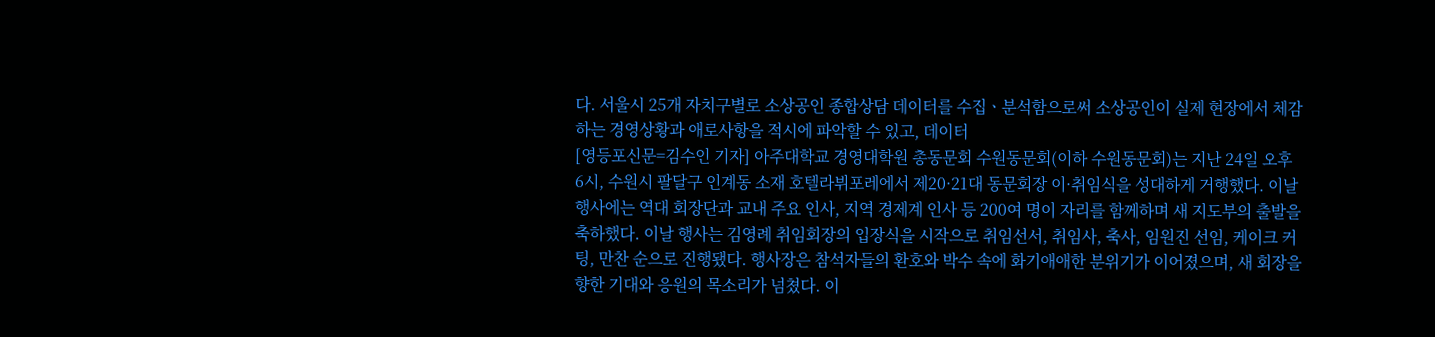다. 서울시 25개 자치구별로 소상공인 종합상담 데이터를 수집ㆍ분석함으로써 소상공인이 실제 현장에서 체감하는 경영상황과 애로사항을 적시에 파악할 수 있고, 데이터
[영등포신문=김수인 기자] 아주대학교 경영대학원 총동문회 수원동문회(이하 수원동문회)는 지난 24일 오후 6시, 수원시 팔달구 인계동 소재 호텔라뷔포레에서 제20·21대 동문회장 이·취임식을 성대하게 거행했다. 이날 행사에는 역대 회장단과 교내 주요 인사, 지역 경제계 인사 등 200여 명이 자리를 함께하며 새 지도부의 출발을 축하했다. 이날 행사는 김영례 취임회장의 입장식을 시작으로 취임선서, 취임사, 축사, 임원진 선임, 케이크 커팅, 만찬 순으로 진행됐다. 행사장은 참석자들의 환호와 박수 속에 화기애애한 분위기가 이어졌으며, 새 회장을 향한 기대와 응원의 목소리가 넘쳤다. 이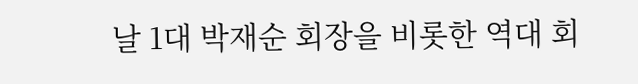날 1대 박재순 회장을 비롯한 역대 회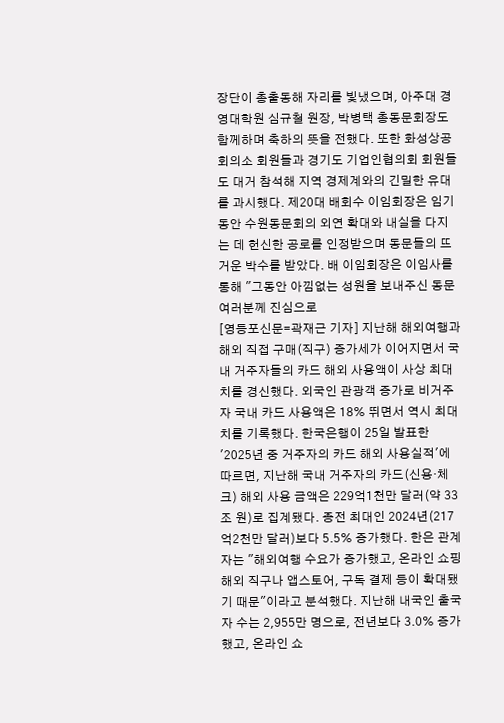장단이 총출동해 자리를 빛냈으며, 아주대 경영대학원 심규철 원장, 박병택 총동문회장도 함께하며 축하의 뜻을 전했다. 또한 화성상공회의소 회원들과 경기도 기업인협의회 회원들도 대거 참석해 지역 경제계와의 긴밀한 유대를 과시했다. 제20대 배회수 이임회장은 임기 동안 수원동문회의 외연 확대와 내실을 다지는 데 헌신한 공로를 인정받으며 동문들의 뜨거운 박수를 받았다. 배 이임회장은 이임사를 통해 "그동안 아낌없는 성원을 보내주신 동문 여러분께 진심으로
[영등포신문=곽재근 기자] 지난해 해외여행과 해외 직접 구매(직구) 증가세가 이어지면서 국내 거주자들의 카드 해외 사용액이 사상 최대치를 경신했다. 외국인 관광객 증가로 비거주자 국내 카드 사용액은 18% 뛰면서 역시 최대치를 기록했다. 한국은행이 25일 발표한 '2025년 중 거주자의 카드 해외 사용실적'에 따르면, 지난해 국내 거주자의 카드(신용·체크) 해외 사용 금액은 229억1천만 달러(약 33조 원)로 집계됐다. 종전 최대인 2024년(217억2천만 달러)보다 5.5% 증가했다. 한은 관계자는 "해외여행 수요가 증가했고, 온라인 쇼핑 해외 직구나 앱스토어, 구독 결제 등이 확대됐기 때문"이라고 분석했다. 지난해 내국인 출국자 수는 2,955만 명으로, 전년보다 3.0% 증가했고, 온라인 쇼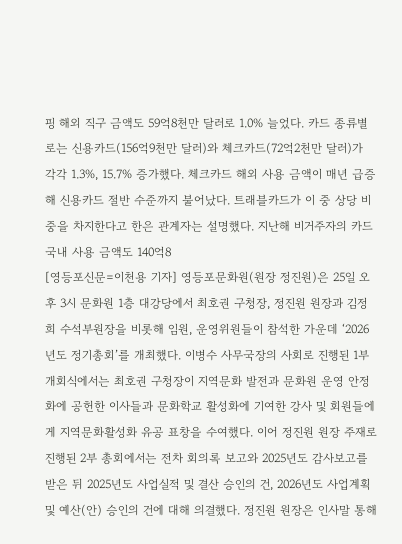핑 해외 직구 금액도 59억8천만 달러로 1.0% 늘었다. 카드 종류별로는 신용카드(156억9천만 달러)와 체크카드(72억2천만 달러)가 각각 1.3%, 15.7% 증가했다. 체크카드 해외 사용 금액이 매년 급증해 신용카드 절반 수준까지 불어났다. 트래블카드가 이 중 상당 비중을 차지한다고 한은 관계자는 설명했다. 지난해 비거주자의 카드 국내 사용 금액도 140억8
[영등포신문=이천용 기자] 영등포문화원(원장 정진원)은 25일 오후 3시 문화원 1층 대강당에서 최호권 구청장, 정진원 원장과 김정희 수석부원장을 비롯해 임원, 운영위원들이 참석한 가운데 ‘2026년도 정기총회’를 개최했다. 이병수 사무국장의 사회로 진행된 1부 개회식에서는 최호권 구청장이 지역문화 발전과 문화원 운영 안정화에 공헌한 이사들과 문화학교 활성화에 기여한 강사 및 회원들에게 지역문화활성화 유공 표창을 수여했다. 이어 정진원 원장 주재로 진행된 2부 총회에서는 전차 회의록 보고와 2025년도 감사보고를 받은 뒤 2025년도 사업실적 및 결산 승인의 건, 2026년도 사업계획 및 예산(안) 승인의 건에 대해 의결했다. 정진원 원장은 인사말 통해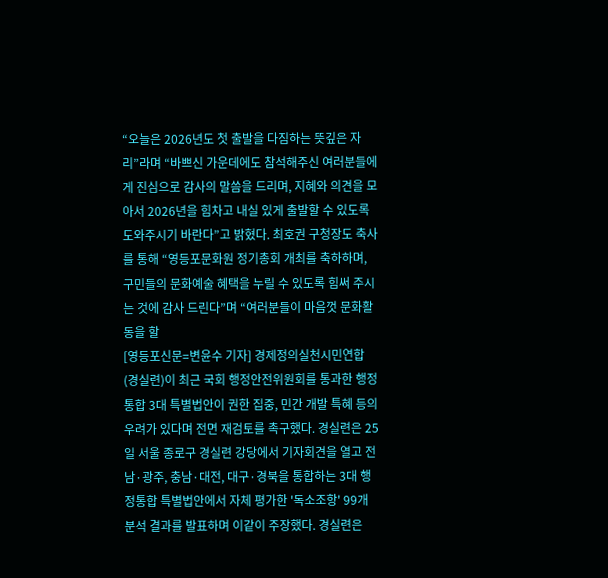“오늘은 2026년도 첫 출발을 다짐하는 뜻깊은 자리”라며 “바쁘신 가운데에도 참석해주신 여러분들에게 진심으로 감사의 말씀을 드리며, 지혜와 의견을 모아서 2026년을 힘차고 내실 있게 출발할 수 있도록 도와주시기 바란다”고 밝혔다. 최호권 구청장도 축사를 통해 “영등포문화원 정기총회 개최를 축하하며, 구민들의 문화예술 혜택을 누릴 수 있도록 힘써 주시는 것에 감사 드린다”며 “여러분들이 마음껏 문화활동을 할
[영등포신문=변윤수 기자] 경제정의실천시민연합(경실련)이 최근 국회 행정안전위원회를 통과한 행정통합 3대 특별법안이 권한 집중, 민간 개발 특혜 등의 우려가 있다며 전면 재검토를 촉구했다. 경실련은 25일 서울 종로구 경실련 강당에서 기자회견을 열고 전남·광주, 충남·대전, 대구·경북을 통합하는 3대 행정통합 특별법안에서 자체 평가한 '독소조항' 99개 분석 결과를 발표하며 이같이 주장했다. 경실련은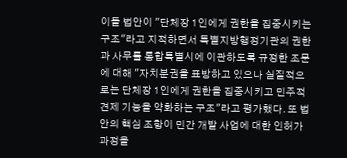이들 법안이 "단체장 1인에게 권한을 집중시키는 구조"라고 지적하면서 특별지방행정기관의 권한과 사무를 통합특별시에 이관하도록 규정한 조문에 대해 "자치분권을 표방하고 있으나 실질적으로는 단체장 1인에게 권한을 집중시키고 민주적 견제 기능을 약화하는 구조"라고 평가했다. 또 법안의 핵심 조항이 민간 개발 사업에 대한 인허가 과정을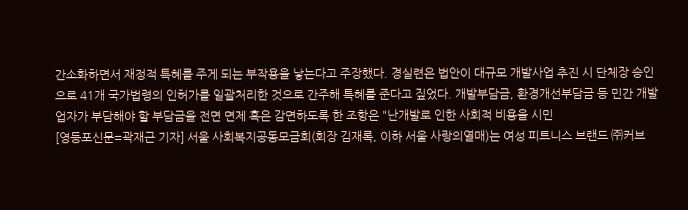간소화하면서 재정적 특혜를 주게 되는 부작용을 낳는다고 주장했다. 경실련은 법안이 대규모 개발사업 추진 시 단체장 승인으로 41개 국가법령의 인허가를 일괄처리한 것으로 간주해 특혜를 준다고 짚었다. 개발부담금, 환경개선부담금 등 민간 개발업자가 부담해야 할 부담금을 전면 면제 혹은 감면하도록 한 조항은 "난개발로 인한 사회적 비용을 시민
[영등포신문=곽재근 기자] 서울 사회복지공동모금회(회장 김재록, 이하 서울 사랑의열매)는 여성 피트니스 브랜드 ㈜커브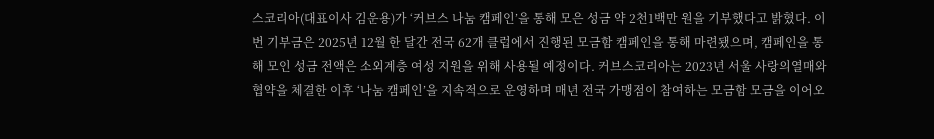스코리아(대표이사 김운용)가 ‘커브스 나눔 캠페인’을 통해 모은 성금 약 2천1백만 원을 기부했다고 밝혔다. 이번 기부금은 2025년 12월 한 달간 전국 62개 클럽에서 진행된 모금함 캠페인을 통해 마련됐으며, 캠페인을 통해 모인 성금 전액은 소외계층 여성 지원을 위해 사용될 예정이다. 커브스코리아는 2023년 서울 사랑의열매와 협약을 체결한 이후 ‘나눔 캠페인’을 지속적으로 운영하며 매년 전국 가맹점이 참여하는 모금함 모금을 이어오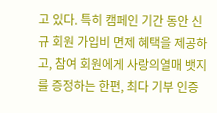고 있다. 특히 캠페인 기간 동안 신규 회원 가입비 면제 혜택을 제공하고, 참여 회원에게 사랑의열매 뱃지를 증정하는 한편, 최다 기부 인증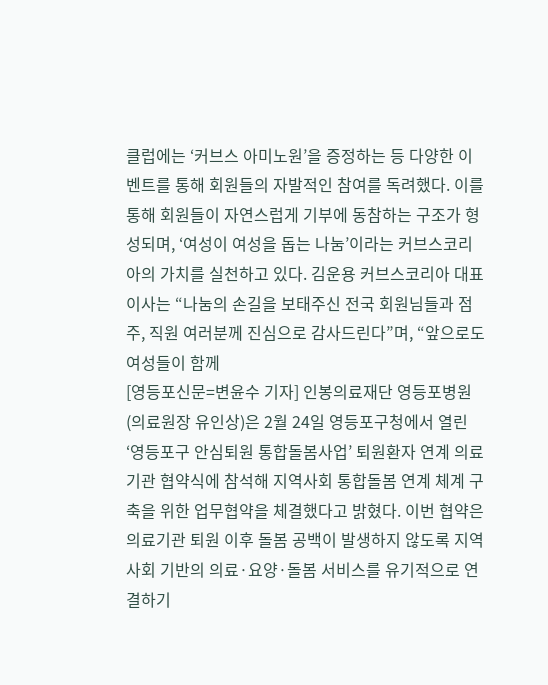클럽에는 ‘커브스 아미노원’을 증정하는 등 다양한 이벤트를 통해 회원들의 자발적인 참여를 독려했다. 이를 통해 회원들이 자연스럽게 기부에 동참하는 구조가 형성되며, ‘여성이 여성을 돕는 나눔’이라는 커브스코리아의 가치를 실천하고 있다. 김운용 커브스코리아 대표이사는 “나눔의 손길을 보태주신 전국 회원님들과 점주, 직원 여러분께 진심으로 감사드린다”며, “앞으로도 여성들이 함께
[영등포신문=변윤수 기자] 인봉의료재단 영등포병원(의료원장 유인상)은 2월 24일 영등포구청에서 열린 ‘영등포구 안심퇴원 통합돌봄사업’ 퇴원환자 연계 의료기관 협약식에 참석해 지역사회 통합돌봄 연계 체계 구축을 위한 업무협약을 체결했다고 밝혔다. 이번 협약은 의료기관 퇴원 이후 돌봄 공백이 발생하지 않도록 지역사회 기반의 의료·요양·돌봄 서비스를 유기적으로 연결하기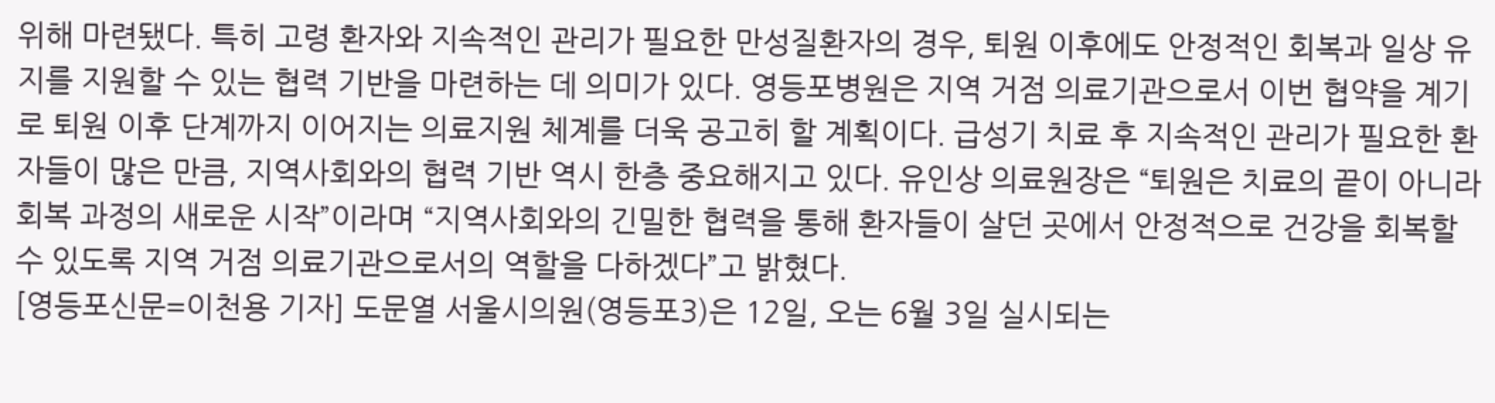위해 마련됐다. 특히 고령 환자와 지속적인 관리가 필요한 만성질환자의 경우, 퇴원 이후에도 안정적인 회복과 일상 유지를 지원할 수 있는 협력 기반을 마련하는 데 의미가 있다. 영등포병원은 지역 거점 의료기관으로서 이번 협약을 계기로 퇴원 이후 단계까지 이어지는 의료지원 체계를 더욱 공고히 할 계획이다. 급성기 치료 후 지속적인 관리가 필요한 환자들이 많은 만큼, 지역사회와의 협력 기반 역시 한층 중요해지고 있다. 유인상 의료원장은 “퇴원은 치료의 끝이 아니라 회복 과정의 새로운 시작”이라며 “지역사회와의 긴밀한 협력을 통해 환자들이 살던 곳에서 안정적으로 건강을 회복할 수 있도록 지역 거점 의료기관으로서의 역할을 다하겠다”고 밝혔다.
[영등포신문=이천용 기자] 도문열 서울시의원(영등포3)은 12일, 오는 6월 3일 실시되는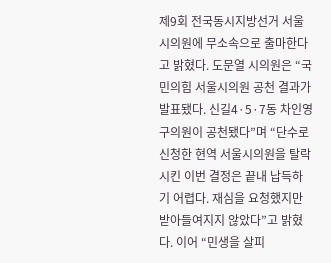제9회 전국동시지방선거 서울시의원에 무소속으로 출마한다고 밝혔다. 도문열 시의원은 “국민의힘 서울시의원 공천 결과가 발표됐다. 신길4·5·7동 차인영 구의원이 공천됐다”며 “단수로 신청한 현역 서울시의원을 탈락시킨 이번 결정은 끝내 납득하기 어렵다. 재심을 요청했지만 받아들여지지 않았다”고 밝혔다. 이어 “민생을 살피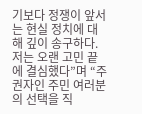기보다 정쟁이 앞서는 현실 정치에 대해 깊이 송구하다. 저는 오랜 고민 끝에 결심했다”며 “주권자인 주민 여러분의 선택을 직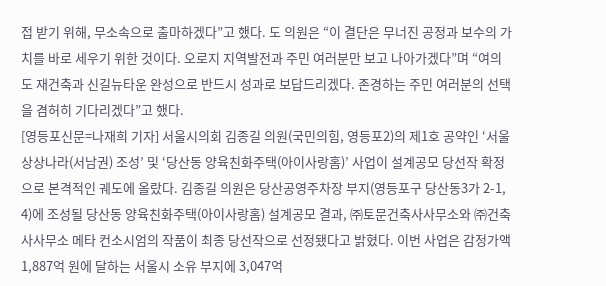접 받기 위해, 무소속으로 출마하겠다”고 했다. 도 의원은 “이 결단은 무너진 공정과 보수의 가치를 바로 세우기 위한 것이다. 오로지 지역발전과 주민 여러분만 보고 나아가겠다”며 “여의도 재건축과 신길뉴타운 완성으로 반드시 성과로 보답드리겠다. 존경하는 주민 여러분의 선택을 겸허히 기다리겠다”고 했다.
[영등포신문=나재희 기자] 서울시의회 김종길 의원(국민의힘, 영등포2)의 제1호 공약인 ‘서울상상나라(서남권) 조성’ 및 ‘당산동 양육친화주택(아이사랑홈)’ 사업이 설계공모 당선작 확정으로 본격적인 궤도에 올랐다. 김종길 의원은 당산공영주차장 부지(영등포구 당산동3가 2-1, 4)에 조성될 당산동 양육친화주택(아이사랑홈) 설계공모 결과, ㈜토문건축사사무소와 ㈜건축사사무소 메타 컨소시엄의 작품이 최종 당선작으로 선정됐다고 밝혔다. 이번 사업은 감정가액 1,887억 원에 달하는 서울시 소유 부지에 3,047억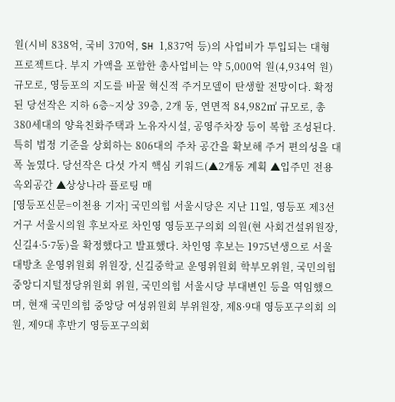원(시비 838억, 국비 370억, SH 1,837억 등)의 사업비가 투입되는 대형 프로젝트다. 부지 가액을 포함한 총사업비는 약 5,000억 원(4,934억 원)규모로, 영등포의 지도를 바꿀 혁신적 주거모델이 탄생할 전망이다. 확정된 당선작은 지하 6층~지상 39층, 2개 동, 연면적 84,982㎡ 규모로, 총 380세대의 양육친화주택과 노유자시설, 공영주차장 등이 복합 조성된다. 특히 법정 기준을 상회하는 806대의 주차 공간을 확보해 주거 편의성을 대폭 높였다. 당선작은 다섯 가지 핵심 키워드(▲2개동 계획 ▲입주민 전용 옥외공간 ▲상상나라 플로팅 매
[영등포신문=이천용 기자] 국민의힘 서울시당은 지난 11일, 영등포 제3선거구 서울시의원 후보자로 차인영 영등포구의회 의원(현 사회건설위원장, 신길4·5·7동)을 확정했다고 발표했다. 차인영 후보는 1975년생으로 서울대방초 운영위원회 위원장, 신길중학교 운영위원회 학부모위원, 국민의힘 중앙디지털정당위원회 위원, 국민의힘 서울시당 부대변인 등을 역임했으며, 현재 국민의힘 중앙당 여성위원회 부위원장, 제8·9대 영등포구의회 의원, 제9대 후반기 영등포구의회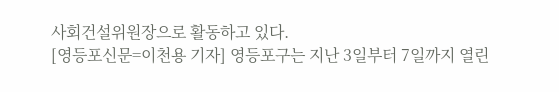사회건설위원장으로 활동하고 있다.
[영등포신문=이천용 기자] 영등포구는 지난 3일부터 7일까지 열린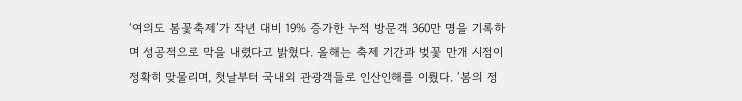‘여의도 봄꽃축제’가 작년 대비 19% 증가한 누적 방문객 360만 명을 기록하며 성공적으로 막을 내렸다고 밝혔다. 올해는 축제 기간과 벚꽃 만개 시점이 정확히 맞물리며, 첫날부터 국내외 관광객들로 인산인해를 이뤘다. ‘봄의 정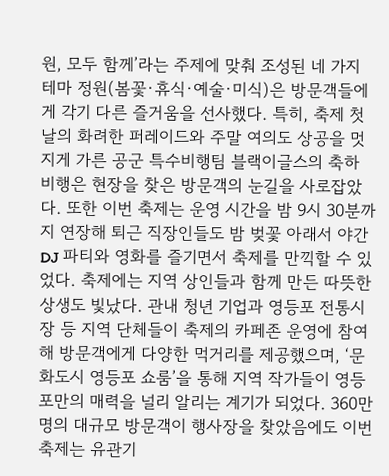원, 모두 함께’라는 주제에 맞춰 조성된 네 가지 테마 정원(봄꽃·휴식·예술·미식)은 방문객들에게 각기 다른 즐거움을 선사했다. 특히, 축제 첫날의 화려한 퍼레이드와 주말 여의도 상공을 멋지게 가른 공군 특수비행팀 블랙이글스의 축하 비행은 현장을 찾은 방문객의 눈길을 사로잡았다. 또한 이번 축제는 운영 시간을 밤 9시 30분까지 연장해 퇴근 직장인들도 밤 벚꽃 아래서 야간 DJ 파티와 영화를 즐기면서 축제를 만끽할 수 있었다. 축제에는 지역 상인들과 함께 만든 따뜻한 상생도 빛났다. 관내 청년 기업과 영등포 전통시장 등 지역 단체들이 축제의 카페존 운영에 참여해 방문객에게 다양한 먹거리를 제공했으며, ‘문화도시 영등포 쇼룸’을 통해 지역 작가들이 영등포만의 매력을 널리 알리는 계기가 되었다. 360만 명의 대규모 방문객이 행사장을 찾았음에도 이번 축제는 유관기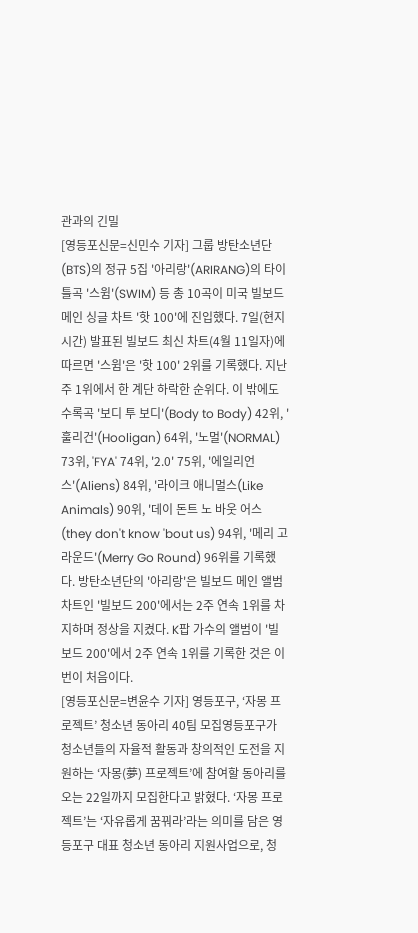관과의 긴밀
[영등포신문=신민수 기자] 그룹 방탄소년단(BTS)의 정규 5집 '아리랑'(ARIRANG)의 타이틀곡 '스윔'(SWIM) 등 총 10곡이 미국 빌보드 메인 싱글 차트 '핫 100'에 진입했다. 7일(현지시간) 발표된 빌보드 최신 차트(4월 11일자)에 따르면 '스윔'은 '핫 100' 2위를 기록했다. 지난주 1위에서 한 계단 하락한 순위다. 이 밖에도 수록곡 '보디 투 보디'(Body to Body) 42위, '훌리건'(Hooligan) 64위, '노멀'(NORMAL) 73위, 'FYA' 74위, '2.0' 75위, '에일리언스'(Aliens) 84위, '라이크 애니멀스(Like Animals) 90위, '데이 돈트 노 바웃 어스(they don't know 'bout us) 94위, '메리 고 라운드'(Merry Go Round) 96위를 기록했다. 방탄소년단의 '아리랑'은 빌보드 메인 앨범 차트인 '빌보드 200'에서는 2주 연속 1위를 차지하며 정상을 지켰다. K팝 가수의 앨범이 '빌보드 200'에서 2주 연속 1위를 기록한 것은 이번이 처음이다.
[영등포신문=변윤수 기자] 영등포구, ‘자몽 프로젝트’ 청소년 동아리 40팀 모집영등포구가 청소년들의 자율적 활동과 창의적인 도전을 지원하는 ‘자몽(夢) 프로젝트’에 참여할 동아리를 오는 22일까지 모집한다고 밝혔다. ‘자몽 프로젝트’는 ‘자유롭게 꿈꿔라’라는 의미를 담은 영등포구 대표 청소년 동아리 지원사업으로, 청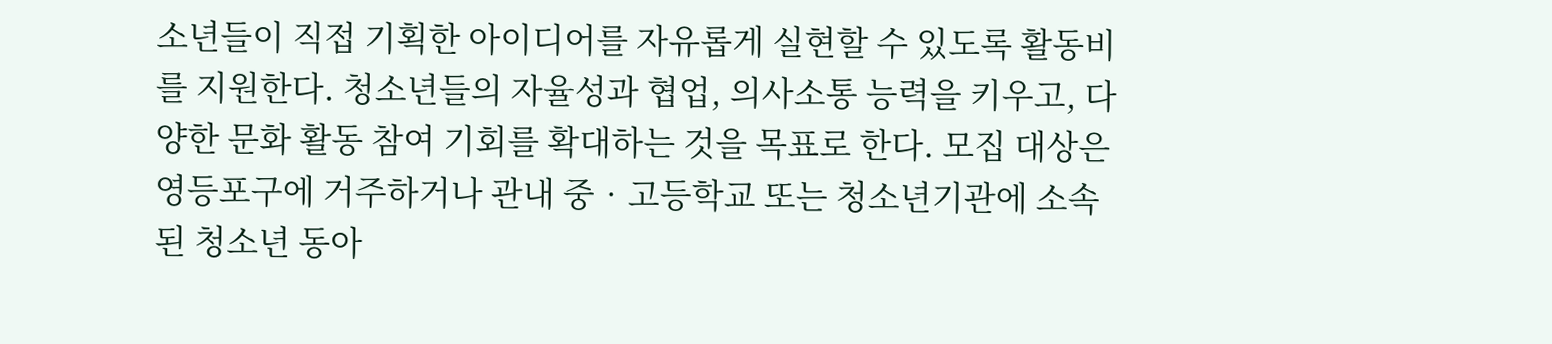소년들이 직접 기획한 아이디어를 자유롭게 실현할 수 있도록 활동비를 지원한다. 청소년들의 자율성과 협업, 의사소통 능력을 키우고, 다양한 문화 활동 참여 기회를 확대하는 것을 목표로 한다. 모집 대상은 영등포구에 거주하거나 관내 중‧고등학교 또는 청소년기관에 소속된 청소년 동아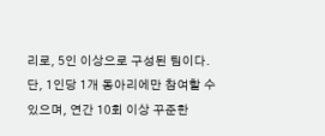리로, 5인 이상으로 구성된 팀이다. 단, 1인당 1개 동아리에만 참여할 수 있으며, 연간 10회 이상 꾸준한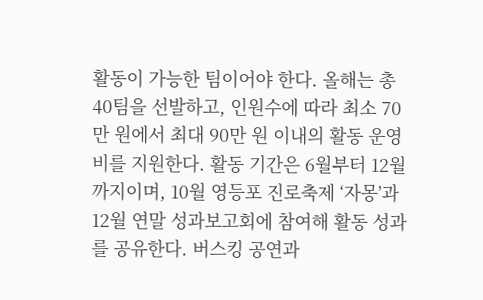활동이 가능한 팀이어야 한다. 올해는 총 40팀을 선발하고, 인원수에 따라 최소 70만 원에서 최대 90만 원 이내의 활동 운영비를 지원한다. 활동 기간은 6월부터 12월까지이며, 10월 영등포 진로축제 ‘자몽’과 12월 연말 성과보고회에 참여해 활동 성과를 공유한다. 버스킹 공연과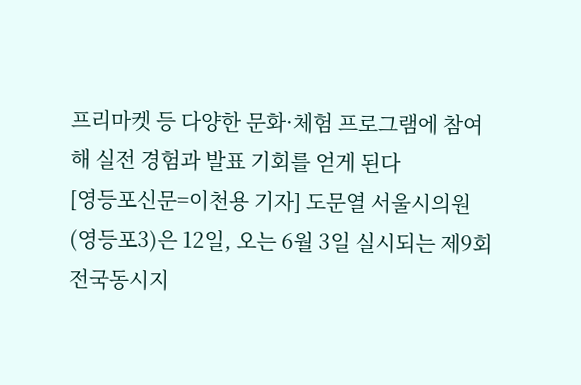프리마켓 등 다양한 문화·체험 프로그램에 참여해 실전 경험과 발표 기회를 얻게 된다
[영등포신문=이천용 기자] 도문열 서울시의원(영등포3)은 12일, 오는 6월 3일 실시되는 제9회 전국동시지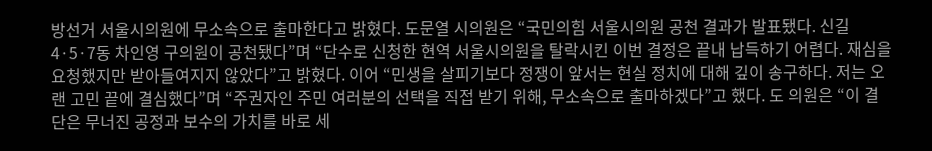방선거 서울시의원에 무소속으로 출마한다고 밝혔다. 도문열 시의원은 “국민의힘 서울시의원 공천 결과가 발표됐다. 신길4·5·7동 차인영 구의원이 공천됐다”며 “단수로 신청한 현역 서울시의원을 탈락시킨 이번 결정은 끝내 납득하기 어렵다. 재심을 요청했지만 받아들여지지 않았다”고 밝혔다. 이어 “민생을 살피기보다 정쟁이 앞서는 현실 정치에 대해 깊이 송구하다. 저는 오랜 고민 끝에 결심했다”며 “주권자인 주민 여러분의 선택을 직접 받기 위해, 무소속으로 출마하겠다”고 했다. 도 의원은 “이 결단은 무너진 공정과 보수의 가치를 바로 세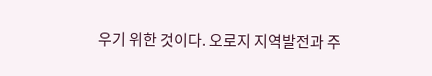우기 위한 것이다. 오로지 지역발전과 주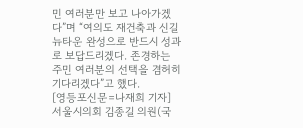민 여러분만 보고 나아가겠다”며 “여의도 재건축과 신길뉴타운 완성으로 반드시 성과로 보답드리겠다. 존경하는 주민 여러분의 선택을 겸허히 기다리겠다”고 했다.
[영등포신문=나재희 기자] 서울시의회 김종길 의원(국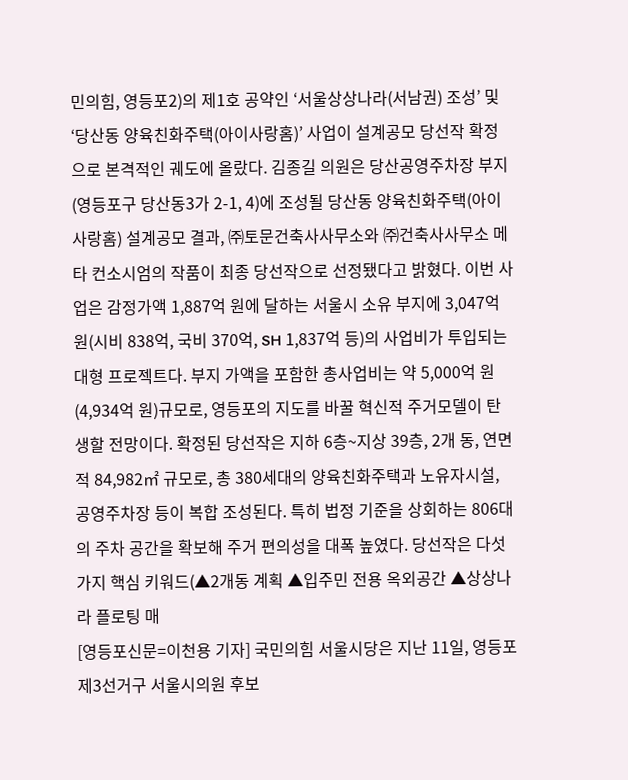민의힘, 영등포2)의 제1호 공약인 ‘서울상상나라(서남권) 조성’ 및 ‘당산동 양육친화주택(아이사랑홈)’ 사업이 설계공모 당선작 확정으로 본격적인 궤도에 올랐다. 김종길 의원은 당산공영주차장 부지(영등포구 당산동3가 2-1, 4)에 조성될 당산동 양육친화주택(아이사랑홈) 설계공모 결과, ㈜토문건축사사무소와 ㈜건축사사무소 메타 컨소시엄의 작품이 최종 당선작으로 선정됐다고 밝혔다. 이번 사업은 감정가액 1,887억 원에 달하는 서울시 소유 부지에 3,047억 원(시비 838억, 국비 370억, SH 1,837억 등)의 사업비가 투입되는 대형 프로젝트다. 부지 가액을 포함한 총사업비는 약 5,000억 원(4,934억 원)규모로, 영등포의 지도를 바꿀 혁신적 주거모델이 탄생할 전망이다. 확정된 당선작은 지하 6층~지상 39층, 2개 동, 연면적 84,982㎡ 규모로, 총 380세대의 양육친화주택과 노유자시설, 공영주차장 등이 복합 조성된다. 특히 법정 기준을 상회하는 806대의 주차 공간을 확보해 주거 편의성을 대폭 높였다. 당선작은 다섯 가지 핵심 키워드(▲2개동 계획 ▲입주민 전용 옥외공간 ▲상상나라 플로팅 매
[영등포신문=이천용 기자] 국민의힘 서울시당은 지난 11일, 영등포 제3선거구 서울시의원 후보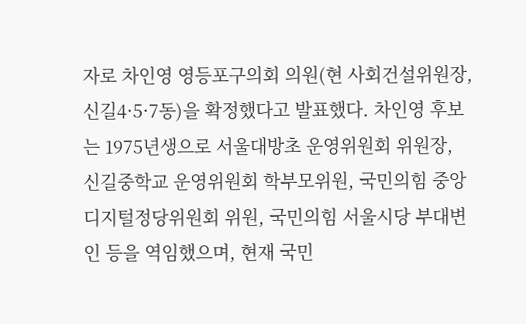자로 차인영 영등포구의회 의원(현 사회건설위원장, 신길4·5·7동)을 확정했다고 발표했다. 차인영 후보는 1975년생으로 서울대방초 운영위원회 위원장, 신길중학교 운영위원회 학부모위원, 국민의힘 중앙디지털정당위원회 위원, 국민의힘 서울시당 부대변인 등을 역임했으며, 현재 국민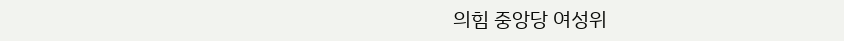의힘 중앙당 여성위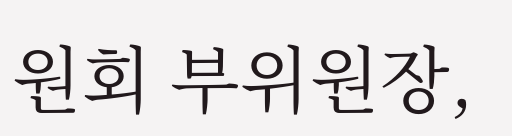원회 부위원장,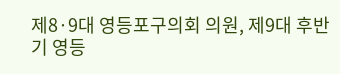제8·9대 영등포구의회 의원, 제9대 후반기 영등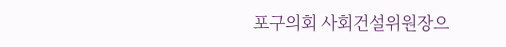포구의회 사회건설위원장으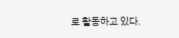로 활동하고 있다.